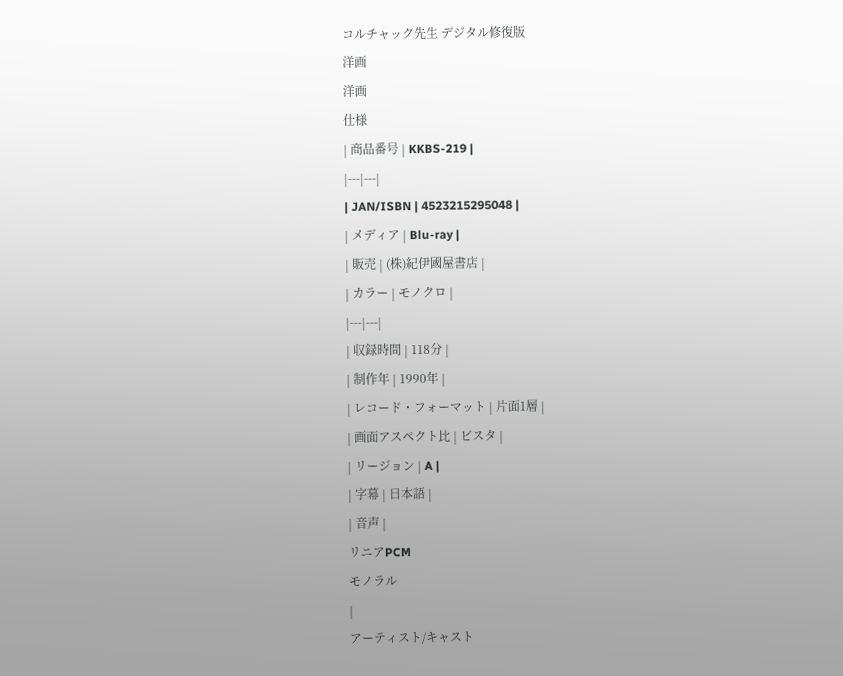コルチャック先生 デジタル修復版
洋画
洋画
仕様
| 商品番号 | KKBS-219 |
|---|---|
| JAN/ISBN | 4523215295048 |
| メディア | Blu-ray |
| 販売 | (株)紀伊國屋書店 |
| カラー | モノクロ |
|---|---|
| 収録時間 | 118分 |
| 制作年 | 1990年 |
| レコード・フォーマット | 片面1層 |
| 画面アスペクト比 | ビスタ |
| リージョン | A |
| 字幕 | 日本語 |
| 音声 |
リニアPCM
モノラル
|
アーティスト/キャスト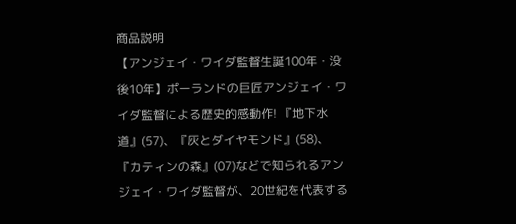商品説明
【アンジェイ・ワイダ監督生誕100年・没後10年】ポーランドの巨匠アンジェイ・ワイダ監督による歴史的感動作! 『地下水道』(57)、『灰とダイヤモンド』(58)、『カティンの森』(07)などで知られるアンジェイ・ワイダ監督が、20世紀を代表する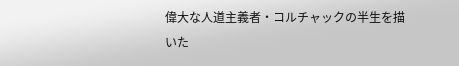偉大な人道主義者・コルチャックの半生を描いた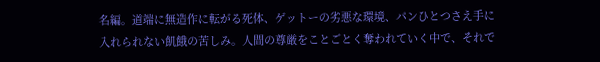名編。道端に無造作に転がる死体、ゲットーの劣悪な環境、パンひとつさえ手に入れられない飢餓の苦しみ。人間の尊厳をことごとく奪われていく中で、それで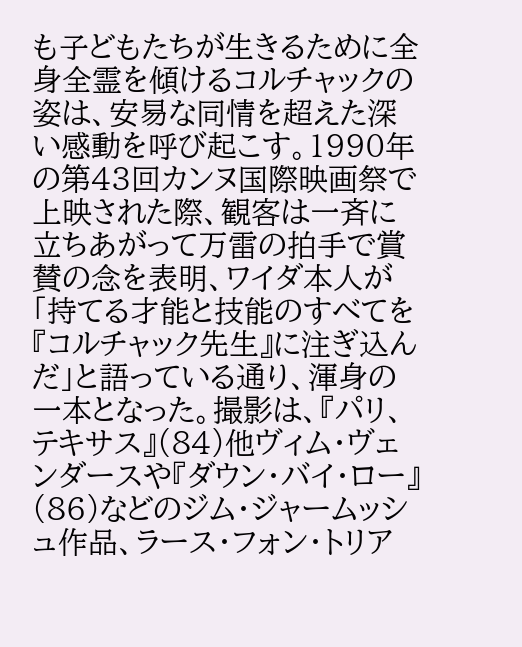も子どもたちが生きるために全身全霊を傾けるコルチャックの姿は、安易な同情を超えた深い感動を呼び起こす。1990年の第43回カンヌ国際映画祭で上映された際、観客は一斉に立ちあがって万雷の拍手で賞賛の念を表明、ワイダ本人が「持てる才能と技能のすべてを『コルチャック先生』に注ぎ込んだ」と語っている通り、渾身の一本となった。撮影は、『パリ、テキサス』(84)他ヴィム・ヴェンダースや『ダウン・バイ・ロー』(86)などのジム・ジャームッシュ作品、ラース・フォン・トリア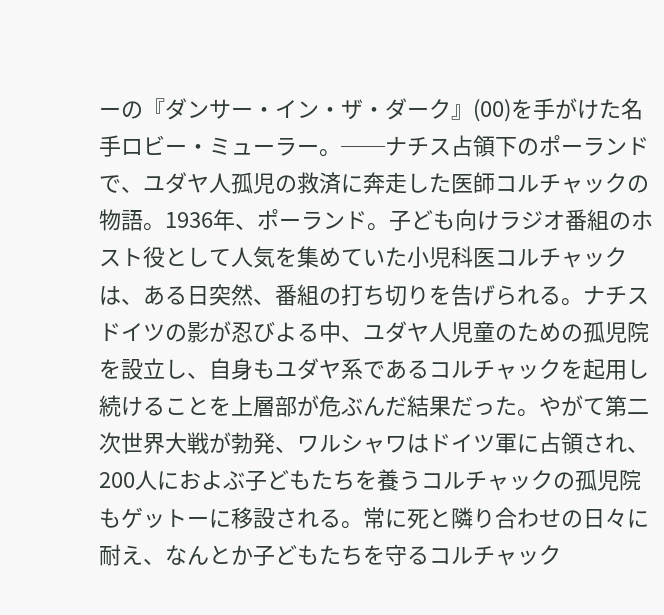ーの『ダンサー・イン・ザ・ダーク』(00)を手がけた名手ロビー・ミューラー。──ナチス占領下のポーランドで、ユダヤ人孤児の救済に奔走した医師コルチャックの物語。1936年、ポーランド。子ども向けラジオ番組のホスト役として人気を集めていた小児科医コルチャックは、ある日突然、番組の打ち切りを告げられる。ナチスドイツの影が忍びよる中、ユダヤ人児童のための孤児院を設立し、自身もユダヤ系であるコルチャックを起用し続けることを上層部が危ぶんだ結果だった。やがて第二次世界大戦が勃発、ワルシャワはドイツ軍に占領され、200人におよぶ子どもたちを養うコルチャックの孤児院もゲットーに移設される。常に死と隣り合わせの日々に耐え、なんとか子どもたちを守るコルチャック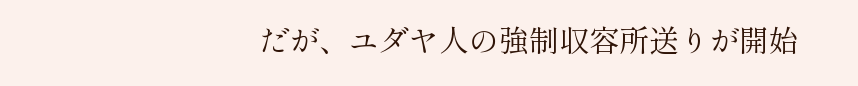だが、ユダヤ人の強制収容所送りが開始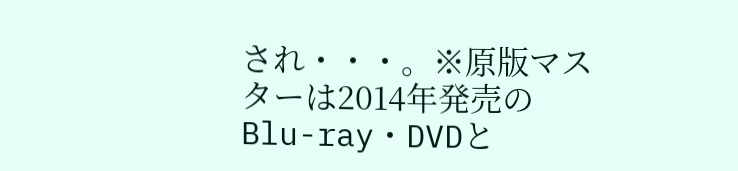され・・・。※原版マスターは2014年発売のBlu-ray・DVDと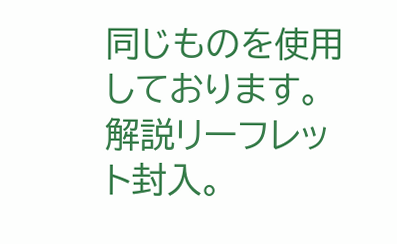同じものを使用しております。解説リーフレット封入。